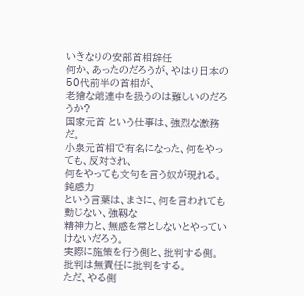いきなりの安部首相辞任
何か、あったのだろうが、やはり日本の50代前半の首相が、
老獪な爺連中を扱うのは難しいのだろうか?
国家元首 という仕事は、強烈な激務だ。
小泉元首相で有名になった、何をやっても、反対され、
何をやっても文句を言う奴が現れる。
鈍感力
という言葉は、まさに、何を言われても動じない、強靱な
精神力と、無感を常としないとやっていけないだろう。
実際に施策を行う側と、批判する側。
批判は無責任に批判をする。
ただ、やる側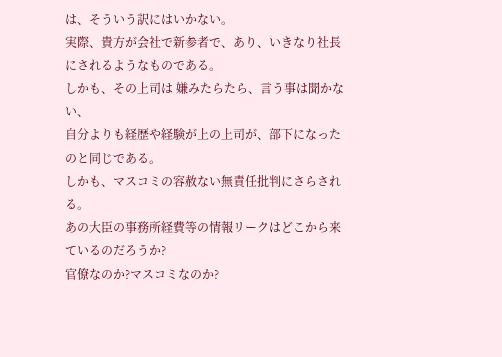は、そういう訳にはいかない。
実際、貴方が会社で新参者で、あり、いきなり社長にされるようなものである。
しかも、その上司は 嫌みたらたら、言う事は聞かない、
自分よりも経歴や経験が上の上司が、部下になったのと同じである。
しかも、マスコミの容赦ない無責任批判にさらされる。
あの大臣の事務所経費等の情報リークはどこから来ているのだろうか?
官僚なのか?マスコミなのか?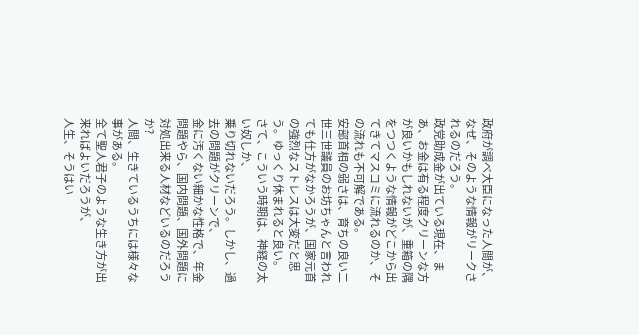政府が調べ大臣になった人間が、なぜ、そのような情報がリークされるのだろう。
政党助成金が出ている現在、まあ、お金は有る程度クリーンな方が良いかもしれないが、重箱の隅をつつくような情報がどこから出てきてマスコミに流れるのか、その流れも不可解である。
安部首相の弱さは、育ちの良い二世三世議員のお坊ちゃんと言われても仕方がなかろうが、国家元首の強烈なストレスは大変だと思う。ゆっくり休まれると良い。
さて、こういう時期は、神経の太い奴しか、
乗り切れないだろう。しかし、過去の問題がクリーンで、
金に汚くない細かな性格で、年金問題やら、国内問題、国外問題に対処出来る人材などいるのだろうか?
人間、生きているうちには様々な事がある。
全て聖人君子のような生き方が出来ればよいだろうが、
人生、そうはい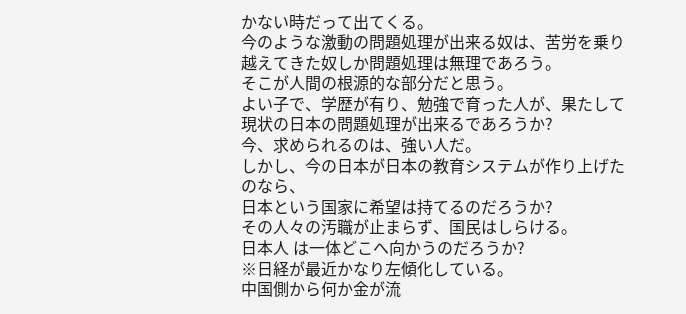かない時だって出てくる。
今のような激動の問題処理が出来る奴は、苦労を乗り越えてきた奴しか問題処理は無理であろう。
そこが人間の根源的な部分だと思う。
よい子で、学歴が有り、勉強で育った人が、果たして現状の日本の問題処理が出来るであろうか?
今、求められるのは、強い人だ。
しかし、今の日本が日本の教育システムが作り上げたのなら、
日本という国家に希望は持てるのだろうか?
その人々の汚職が止まらず、国民はしらける。
日本人 は一体どこへ向かうのだろうか?
※日経が最近かなり左傾化している。
中国側から何か金が流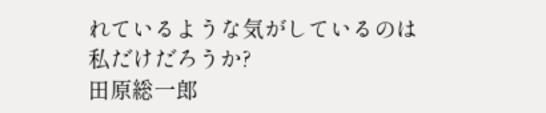れているような気がしているのは
私だけだろうか?
田原総一郎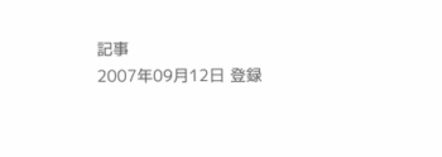記事
2007年09月12日 登録